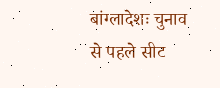बांग्लादेशः चुनाव से पहले सीट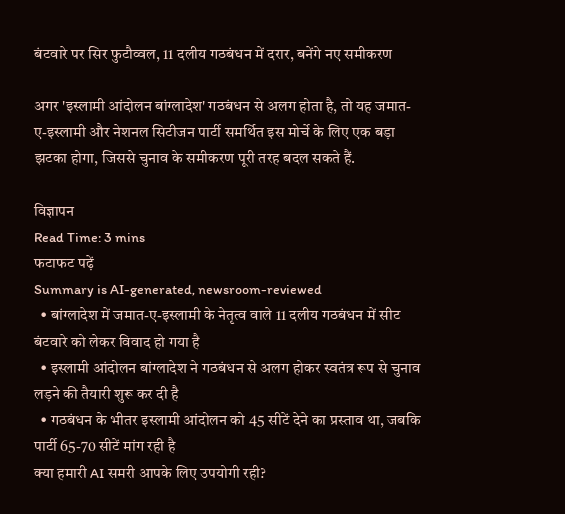बंटवारे पर सिर फुटौव्वल, 11 दलीय गठबंधन में दरार, बनेंगे नए समीकरण

अगर 'इस्लामी आंदोलन बांग्लादेश' गठबंधन से अलग होता है, तो यह जमात-ए-इस्लामी और नेशनल सिटीजन पार्टी समर्थित इस मोर्चे के लिए एक बड़ा झटका होगा, जिससे चुनाव के समीकरण पूरी तरह बदल सकते हैं.

विज्ञापन
Read Time: 3 mins
फटाफट पढ़ें
Summary is AI-generated, newsroom-reviewed
  • बांग्लादेश में जमात-ए-इस्लामी के नेतृत्व वाले 11 दलीय गठबंधन में सीट बंटवारे को लेकर विवाद हो गया है
  • इस्लामी आंदोलन बांग्लादेश ने गठबंधन से अलग होकर स्वतंत्र रूप से चुनाव लड़ने की तैयारी शुरू कर दी है
  • गठबंधन के भीतर इस्लामी आंदोलन को 45 सीटें देने का प्रस्ताव था, जबकि पार्टी 65-70 सीटें मांग रही है
क्या हमारी AI समरी आपके लिए उपयोगी रही?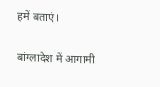हमें बताएं।

बांग्लादेश में आगामी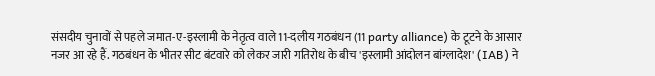संसदीय चुनावों से पहले जमात-ए-इस्लामी के नेतृत्व वाले 11-दलीय गठबंधन (11 party alliance) के टूटने के आसार नजर आ रहे हैं. गठबंधन के भीतर सीट बंटवारे को लेकर जारी गतिरोध के बीच 'इस्लामी आंदोलन बांग्लादेश' (IAB) ने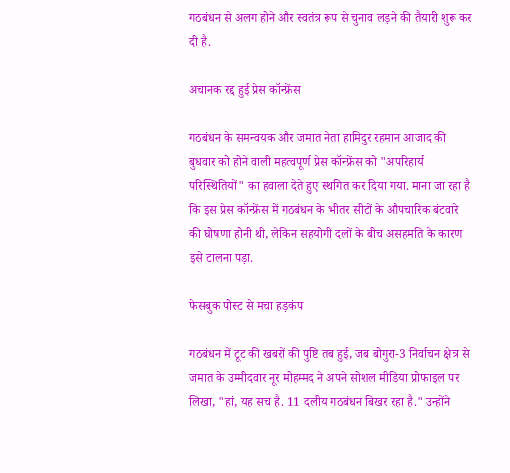गठबंधन से अलग होने और स्वतंत्र रूप से चुनाव लड़ने की तैयारी शुरू कर दी है.

अचानक रद्द हुई प्रेस कॉन्फ्रेंस

गठबंधन के समन्वयक और जमात नेता हामिदुर रहमान आजाद की बुधवार को होने वाली महत्वपूर्ण प्रेस कॉन्फ्रेंस को "अपरिहार्य परिस्थितियों" का हवाला देते हुए स्थगित कर दिया गया. माना जा रहा है कि इस प्रेस कॉन्फ्रेंस में गठबंधन के भीतर सीटों के औपचारिक बंटवारे की घोषणा होनी थी, लेकिन सहयोगी दलों के बीच असहमति के कारण इसे टालना पड़ा.

फेसबुक पोस्ट से मचा हड़कंप

गठबंधन में टूट की खबरों की पुष्टि तब हुई, जब बोगुरा-3 निर्वाचन क्षेत्र से जमात के उम्मीदवार नूर मोहम्मद ने अपने सोशल मीडिया प्रोफाइल पर लिखा, "हां, यह सच है. 11 दलीय गठबंधन बिखर रहा है." उन्होंने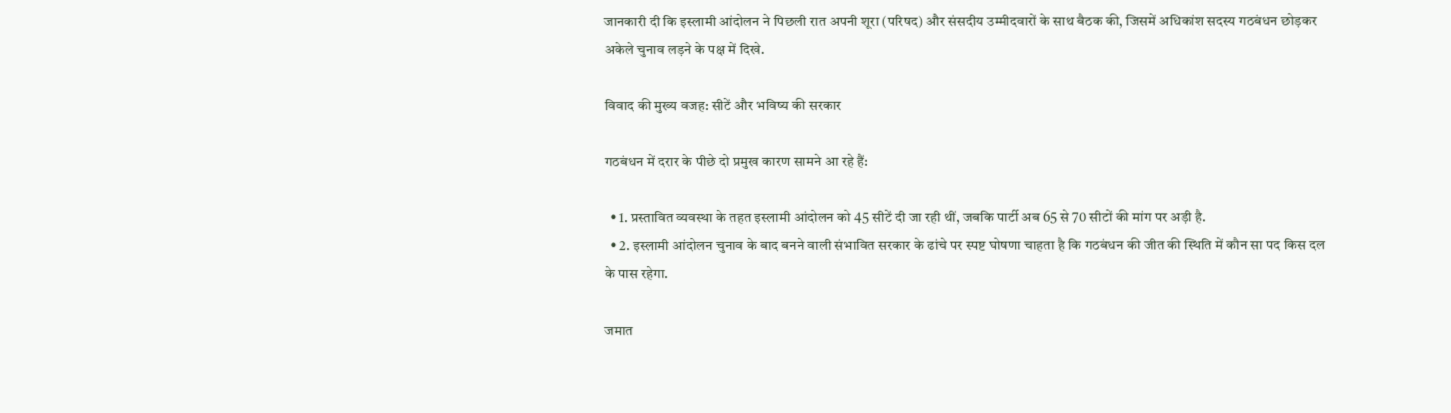जानकारी दी कि इस्लामी आंदोलन ने पिछली रात अपनी शूरा (परिषद) और संसदीय उम्मीदवारों के साथ बैठक की, जिसमें अधिकांश सदस्य गठबंधन छोड़कर अकेले चुनाव लड़ने के पक्ष में दिखे.

विवाद की मुख्य वजह: सीटें और भविष्य की सरकार

गठबंधन में दरार के पीछे दो प्रमुख कारण सामने आ रहे हैं:

  • 1. प्रस्तावित व्यवस्था के तहत इस्लामी आंदोलन को 45 सीटें दी जा रही थीं, जबकि पार्टी अब 65 से 70 सीटों की मांग पर अड़ी है.
  • 2. इस्लामी आंदोलन चुनाव के बाद बनने वाली संभावित सरकार के ढांचे पर स्पष्ट घोषणा चाहता है कि गठबंधन की जीत की स्थिति में कौन सा पद किस दल के पास रहेगा.

जमात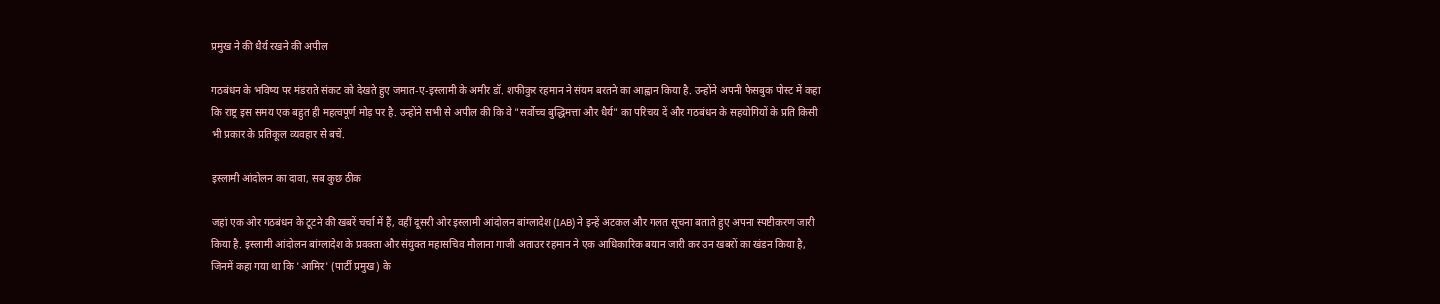प्रमुख ने की धैर्य रखने की अपील

गठबंधन के भविष्य पर मंडराते संकट को देखते हुए जमात-ए-इस्लामी के अमीर डॉ. शफीकुर रहमान ने संयम बरतने का आह्वान किया है. उन्होंने अपनी फेसबुक पोस्ट में कहा कि राष्ट्र इस समय एक बहुत ही महत्वपूर्ण मोड़ पर है. उन्होंने सभी से अपील की कि वे "सर्वोच्च बुद्धिमत्ता और धैर्य" का परिचय दें और गठबंधन के सहयोगियों के प्रति किसी भी प्रकार के प्रतिकूल व्यवहार से बचें.

इस्लामी आंदोलन का दावा, सब कुछ ठीक

जहां एक ओर गठबंधन के टूटने की खबरें चर्चा में हैं, वहीं दूसरी ओर इस्लामी आंदोलन बांग्लादेश (IAB) ने इन्हें अटकल और गलत सूचना बताते हुए अपना स्पष्टीकरण जारी किया है. इस्लामी आंदोलन बांग्लादेश के प्रवक्ता और संयुक्त महासचिव मौलाना गाजी अताउर रहमान ने एक आधिकारिक बयान जारी कर उन खबरों का खंडन किया है, जिनमें कहा गया था कि 'आमिर' (पार्टी प्रमुख) के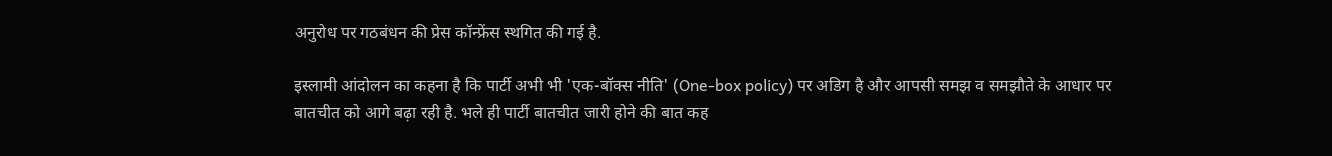अनुरोध पर गठबंधन की प्रेस कॉन्फ्रेंस स्थगित की गई है.

इस्लामी आंदोलन का कहना है कि पार्टी अभी भी 'एक-बॉक्स नीति' (One-box policy) पर अडिग है और आपसी समझ व समझौते के आधार पर बातचीत को आगे बढ़ा रही है. भले ही पार्टी बातचीत जारी होने की बात कह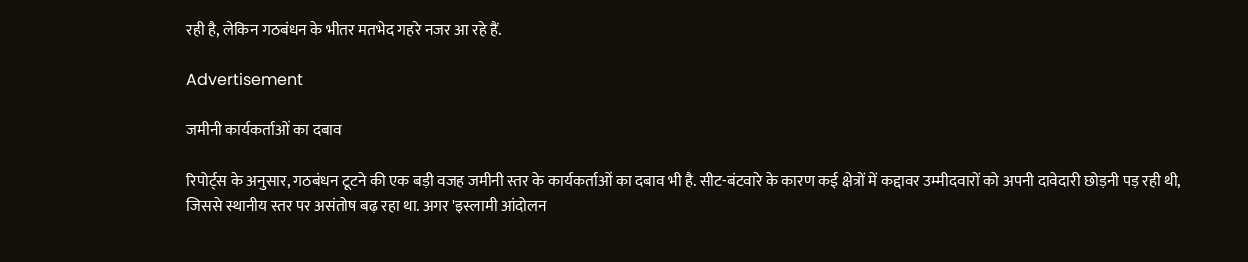रही है, लेकिन गठबंधन के भीतर मतभेद गहरे नजर आ रहे हैं.

Advertisement

जमीनी कार्यकर्ताओं का दबाव

रिपोर्ट्स के अनुसार, गठबंधन टूटने की एक बड़ी वजह जमीनी स्तर के कार्यकर्ताओं का दबाव भी है. सीट-बंटवारे के कारण कई क्षेत्रों में कद्दावर उम्मीदवारों को अपनी दावेदारी छोड़नी पड़ रही थी, जिससे स्थानीय स्तर पर असंतोष बढ़ रहा था. अगर 'इस्लामी आंदोलन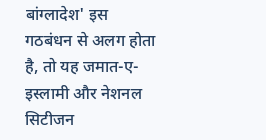बांग्लादेश' इस गठबंधन से अलग होता है, तो यह जमात-ए-इस्लामी और नेशनल सिटीजन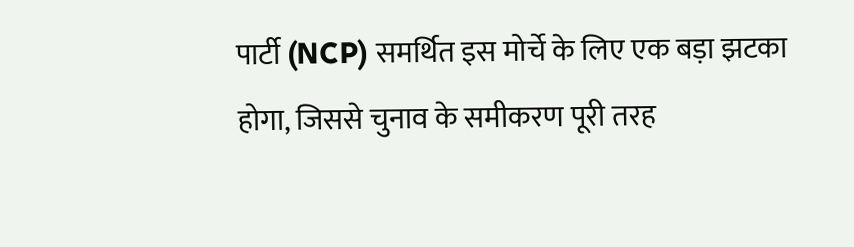पार्टी (NCP) समर्थित इस मोर्चे के लिए एक बड़ा झटका होगा, जिससे चुनाव के समीकरण पूरी तरह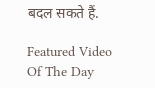बदल सकते हैं.

Featured Video Of The Day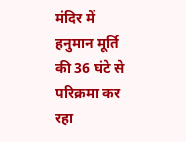मंदिर में हनुमान मूर्ति की 36 घंटे से परिक्रमा कर रहा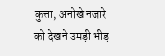कुत्ता, अनोखे नजारे को देखने उमड़ी भीड़